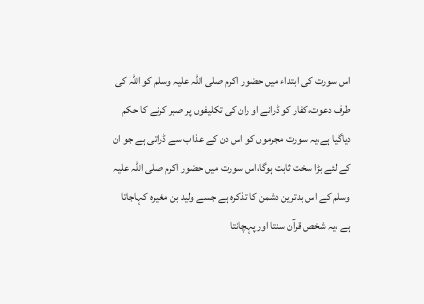اس سورت کی ابتداء میں حضور اکرم صلی اللہ علیہ وسلم کو اللہ کی طرف دعوت،کفار کو ڈرانے او ران کی تکلیفوں پر صبر کرنے کا حکم دیاگیا ہے،یہ سورت مجرموں کو اس دن کے عذاب سے ڈراتی ہے جو ان کے لئے بڑا سخت ثابت ہوگا،اس سورت میں حضور اکرم صلی اللہ علیہ وسلم کے اس بدترین دشمن کا تذکرہ ہے جسے ولید بن مغیرہ کہاجاتا ہے ،یہ شخص قرآن سنتا اور پہچانتا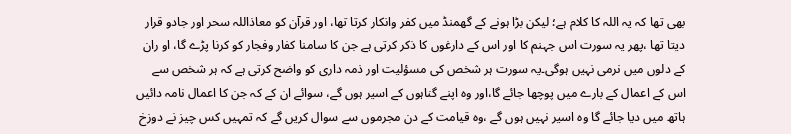بھی تھا کہ یہ اللہ کا کلام ہے؛ لیکن بڑا ہونے کے گھمنڈ میں کفر وانکار کرتا تھا، اور قرآن کو معاذاللہ سحر اور جادو قرار دیتا تھا ،پھر یہ سورت اس جہنم کا اور اس کے دارغوں کا ذکر کرتی ہے جن کا سامنا کفار وفجار کو کرنا پڑے گا، او ران کے دلوں میں نرمی نہیں ہوگی۔یہ سورت ہر شخص کی مسؤلیت اور ذمہ داری کو واضح کرتی ہے کہ ہر شخص سے اس کے اعمال کے بارے میں پوچھا جائے گا،اور وہ اپنے گناہوں کے اسیر ہوں گے، سوائے ان کے کہ جن کا اعمال نامہ دائیں ہاتھ میں دیا جائے گا وہ اسیر نہیں ہوں گے ،وہ قیامت کے دن مجرموں سے سوال کریں گے کہ تمہیں کس چیز نے دوزخ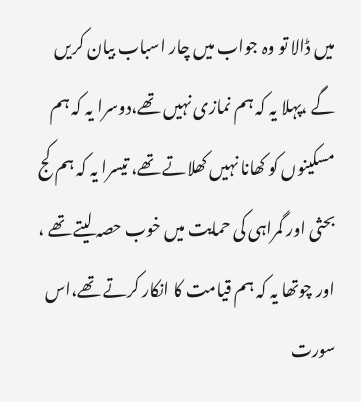میں ڈالا تو وہ جواب میں چار اسباب بیان کریں گے ،پہلا یہ کہ ہم نمازی نہیں تھے،دوسرا یہ کہ ہم مسکینوں کو کھانا نہیں کھلاتے تھے، تیسرا یہ کہ ہم کج بحثی اور گمراہی کی حمایت میں خوب حصہ لیتے تھے ، اور چوتھا یہ کہ ہم قیامت کا انکار کرتے تھے،اس سورت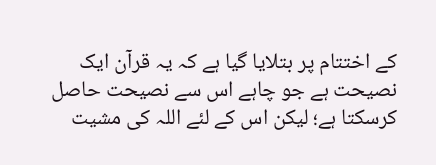کے اختتام پر بتلایا گیا ہے کہ یہ قرآن ایک نصیحت ہے جو چاہے اس سے نصیحت حاصل کرسکتا ہے؛ لیکن اس کے لئے اللہ کی مشیت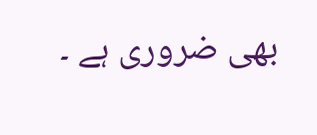بھی ضروری ہے ۔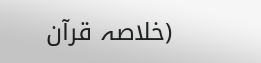(خلاصہ قرآن